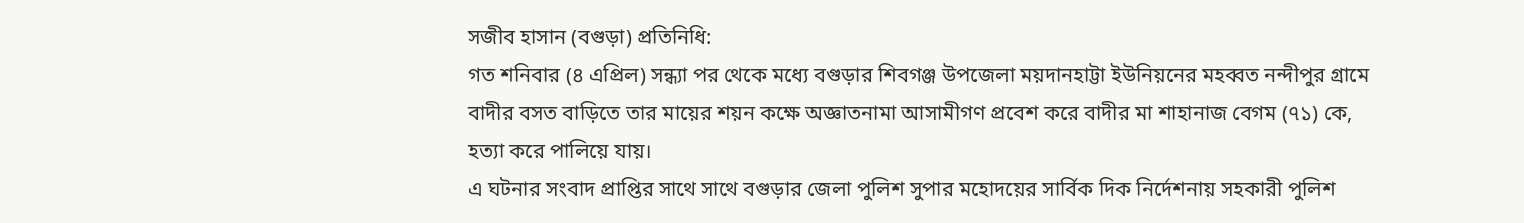সজীব হাসান (বগুড়া) প্রতিনিধি:
গত শনিবার (৪ এপ্রিল) সন্ধ্যা পর থেকে মধ্যে বগুড়ার শিবগঞ্জ উপজেলা ময়দানহাট্টা ইউনিয়নের মহব্বত নন্দীপুর গ্রামে বাদীর বসত বাড়িতে তার মায়ের শয়ন কক্ষে অজ্ঞাতনামা আসামীগণ প্রবেশ করে বাদীর মা শাহানাজ বেগম (৭১) কে, হত্যা করে পালিয়ে যায়।
এ ঘটনার সংবাদ প্রাপ্তির সাথে সাথে বগুড়ার জেলা পুলিশ সুপার মহোদয়ের সার্বিক দিক নির্দেশনায় সহকারী পুলিশ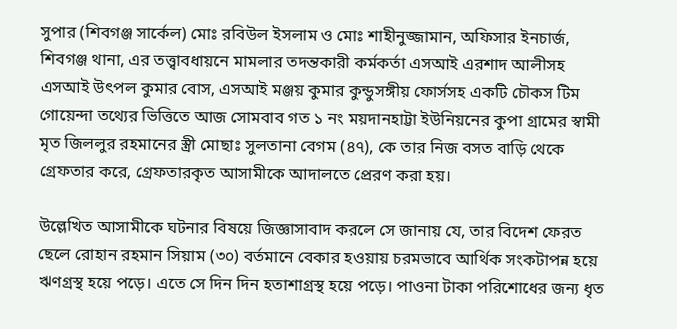সুপার (শিবগঞ্জ সার্কেল) মোঃ রবিউল ইসলাম ও মোঃ শাহীনুজ্জামান, অফিসার ইনচার্জ, শিবগঞ্জ থানা, এর তত্ত্বাবধায়নে মামলার তদন্তকারী কর্মকর্তা এসআই এরশাদ আলীসহ এসআই উৎপল কুমার বোস, এসআই মঞ্জয় কুমার কুন্ডুসঙ্গীয় ফোর্সসহ একটি চৌকস টিম গোয়েন্দা তথ্যের ভিত্তিতে আজ সোমবাব গত ১ নং ময়দানহাট্টা ইউনিয়নের কুপা গ্রামের স্বামী মৃত জিললুর রহমানের স্ত্রী মোছাঃ সুলতানা বেগম (৪৭), কে তার নিজ বসত বাড়ি থেকে গ্রেফতার করে, গ্রেফতারকৃত আসামীকে আদালতে প্রেরণ করা হয়।

উল্লেখিত আসামীকে ঘটনার বিষয়ে জিজ্ঞাসাবাদ করলে সে জানায় যে, তার বিদেশ ফেরত ছেলে রোহান রহমান সিয়াম (৩০) বর্তমানে বেকার হওয়ায় চরমভাবে আর্থিক সংকটাপন্ন হয়ে ঋণগ্রস্থ হয়ে পড়ে। এতে সে দিন দিন হতাশাগ্রস্থ হয়ে পড়ে। পাওনা টাকা পরিশোধের জন্য ধৃত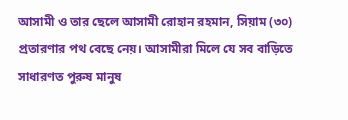আসামী ও তার ছেলে আসামী রোহান রহমান, সিয়াম (৩০) প্রতারণার পথ বেছে নেয়। আসামীরা মিলে যে সব বাড়িতে সাধারণত পুরুষ মানুষ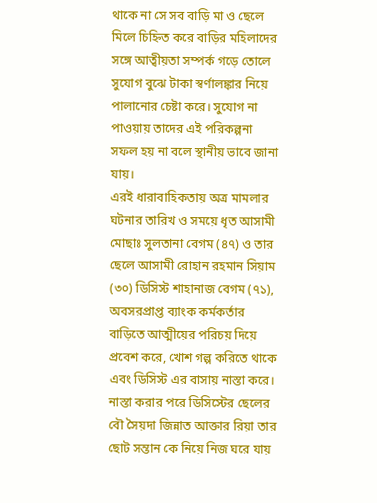থাকে না সে সব বাড়ি মা ও ছেলে মিলে চিহ্নিত করে বাড়ির মহিলাদের সঙ্গে আত্বীয়তা সম্পর্ক গড়ে তোলে সুযোগ বুঝে টাকা স্বর্ণালঙ্কার নিয়ে পালানোর চেষ্টা করে। সুযোগ না পাওয়ায় তাদের এই পরিকল্পনা সফল হয় না বলে স্থানীয় ভাবে জানা যায়।
এরই ধারাবাহিকতায় অত্র মামলার ঘটনার তারিখ ও সময়ে ধৃত আসামী মোছাঃ সুলতানা বেগম (৪৭) ও তার ছেলে আসামী রোহান রহমান সিয়াম (৩০) ডিসিস্ট শাহানাজ বেগম (৭১), অবসরপ্রাপ্ত ব্যাংক কর্মকর্তার বাড়িতে আত্মীয়ের পরিচয় দিয়ে প্রবেশ করে, খোশ গল্প করিতে থাকে এবং ডিসিস্ট এর বাসায় নাস্তা করে। নাস্তা করার পরে ডিসিস্টের ছেলের বৌ সৈয়দা জিন্নাত আক্তার রিয়া তার ছোট সন্তান কে নিয়ে নিজ ঘরে যায়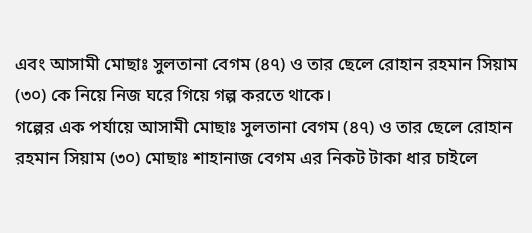এবং আসামী মোছাঃ সুলতানা বেগম (৪৭) ও তার ছেলে রোহান রহমান সিয়াম (৩০) কে নিয়ে নিজ ঘরে গিয়ে গল্প করতে থাকে।
গল্পের এক পর্যায়ে আসামী মোছাঃ সুলতানা বেগম (৪৭) ও তার ছেলে রোহান রহমান সিয়াম (৩০) মোছাঃ শাহানাজ বেগম এর নিকট টাকা ধার চাইলে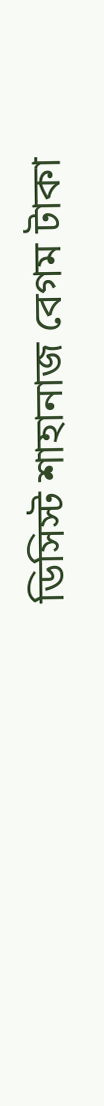ডিসিস্ট শাহানাজ বেগম টাকা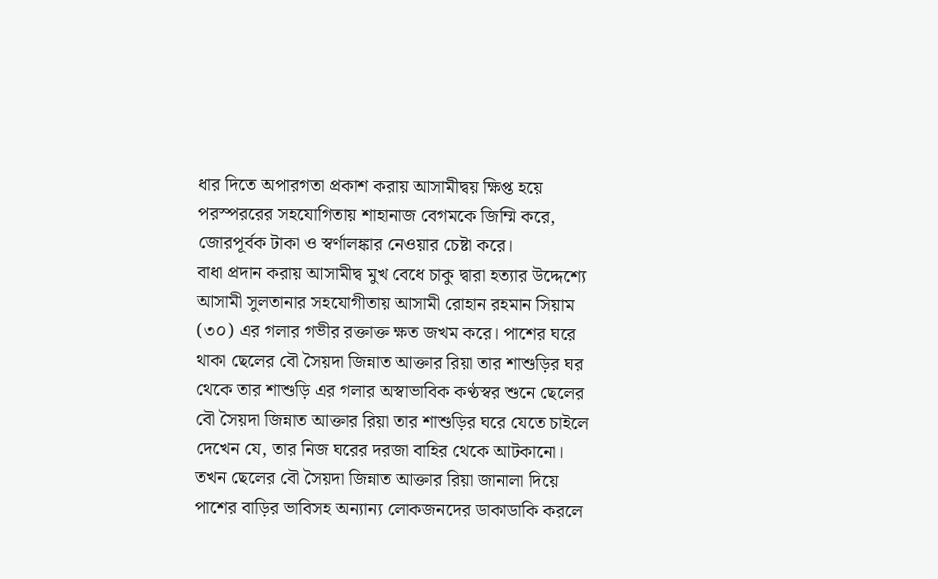ধার দিতে অপারগতা প্রকাশ করায় আসামীদ্বয় ক্ষিপ্ত হয়ে পরস্পররের সহযোগিতায় শাহানাজ বেগমকে জিম্মি করে, জোরপূর্বক টাকা ও স্বর্ণালঙ্কার নেওয়ার চেষ্টা করে।
বাধা প্রদান করায় আসামীদ্ব মুখ বেধে চাকু দ্বারা হত্যার উদ্দেশ্যে আসামী সুলতানার সহযোগীতায় আসামী রোহান রহমান সিয়াম (৩০) এর গলার গভীর রক্তাক্ত ক্ষত জখম করে। পাশের ঘরে থাকা ছেলের বৌ সৈয়দা জিন্নাত আক্তার রিয়া তার শাশুড়ির ঘর থেকে তার শাশুড়ি এর গলার অস্বাভাবিক কণ্ঠস্বর শুনে ছেলের বৌ সৈয়দা জিন্নাত আক্তার রিয়া তার শাশুড়ির ঘরে যেতে চাইলে দেখেন যে, তার নিজ ঘরের দরজা বাহির থেকে আটকানো। তখন ছেলের বৌ সৈয়দা জিন্নাত আক্তার রিয়া জানালা দিয়ে পাশের বাড়ির ভাবিসহ অন্যান্য লোকজনদের ডাকাডাকি করলে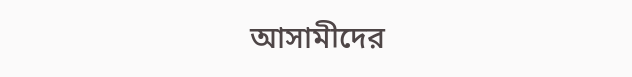আসামীদের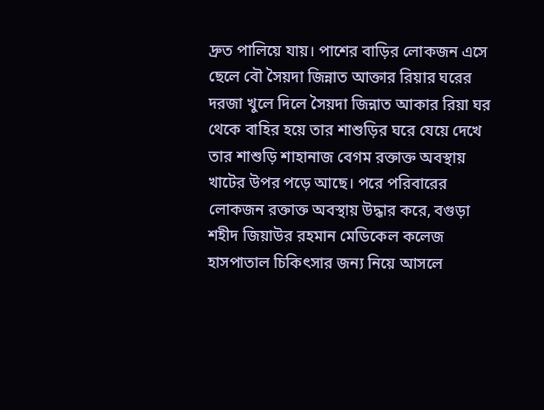দ্রুত পালিয়ে যায়। পাশের বাড়ির লোকজন এসে ছেলে বৌ সৈয়দা জিন্নাত আক্তার রিয়ার ঘরের দরজা খুলে দিলে সৈয়দা জিন্নাত আকার রিয়া ঘর থেকে বাহির হয়ে তার শাশুড়ির ঘরে যেয়ে দেখে তার শাশুড়ি শাহানাজ বেগম রক্তাক্ত অবস্থায় খাটের উপর পড়ে আছে। পরে পরিবারের লোকজন রক্তাক্ত অবস্থায় উদ্ধার করে, বগুড়া শহীদ জিয়াউর রহমান মেডিকেল কলেজ হাসপাতাল চিকিৎসার জন্য নিয়ে আসলে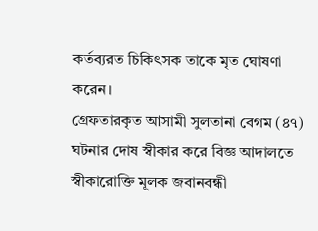কর্তব্যরত চিকিৎসক তাকে মৃত ঘোষণা করেন।
গ্রেফতারকৃত আসামী সুলতানা বেগম (৪৭) ঘটনার দোষ স্বীকার করে বিজ্ঞ আদালতে স্বীকারোক্তি মূলক জবানবন্ধী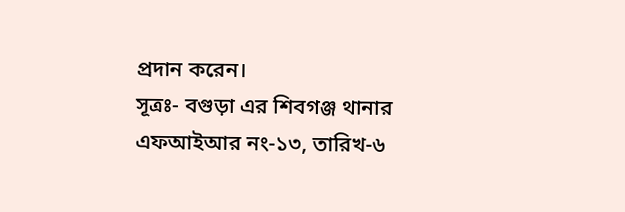প্রদান করেন।
সূত্রঃ- বগুড়া এর শিবগঞ্জ থানার এফআইআর নং-১৩, তারিখ-৬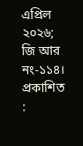এপ্রিল ২০২৬; জি আর নং-১১৪।
প্রকাশিত :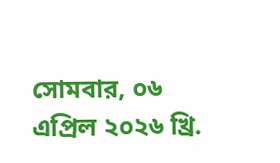সোমবার, ০৬ এপ্রিল ২০২৬ খ্রি.